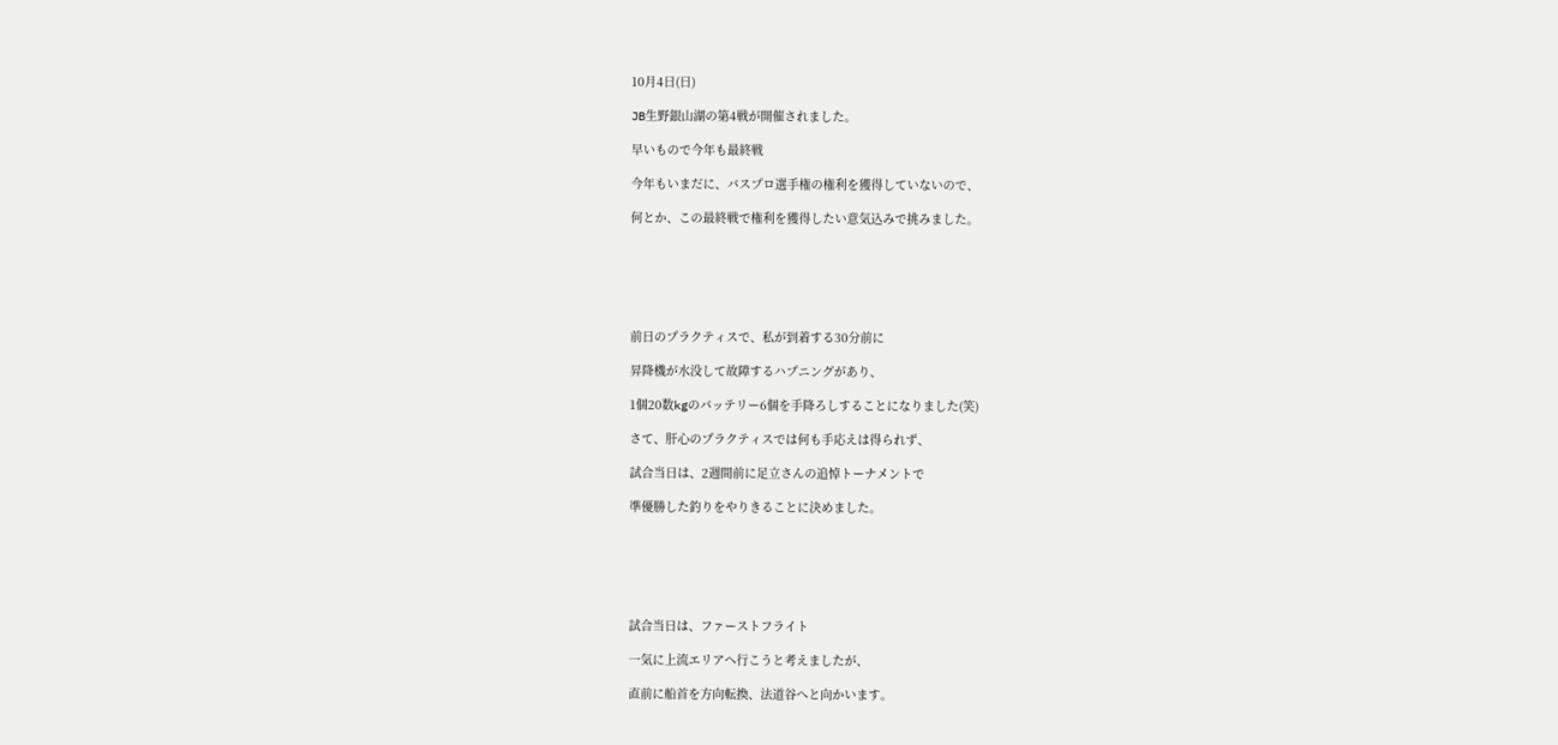10月4日(日)

JB生野銀山湖の第4戦が開催されました。

早いもので今年も最終戦

今年もいまだに、バスプロ選手権の権利を獲得していないので、

何とか、この最終戦で権利を獲得したい意気込みで挑みました。






前日のプラクティスで、私が到着する30分前に

昇降機が水没して故障するハプニングがあり、

1個20数kgのバッテリー6個を手降ろしすることになりました(笑)

さて、肝心のプラクティスでは何も手応えは得られず、

試合当日は、2週間前に足立さんの追悼トーナメントで

準優勝した釣りをやりきることに決めました。






試合当日は、ファーストフライト

一気に上流エリアへ行こうと考えましたが、

直前に船首を方向転換、法道谷へと向かいます。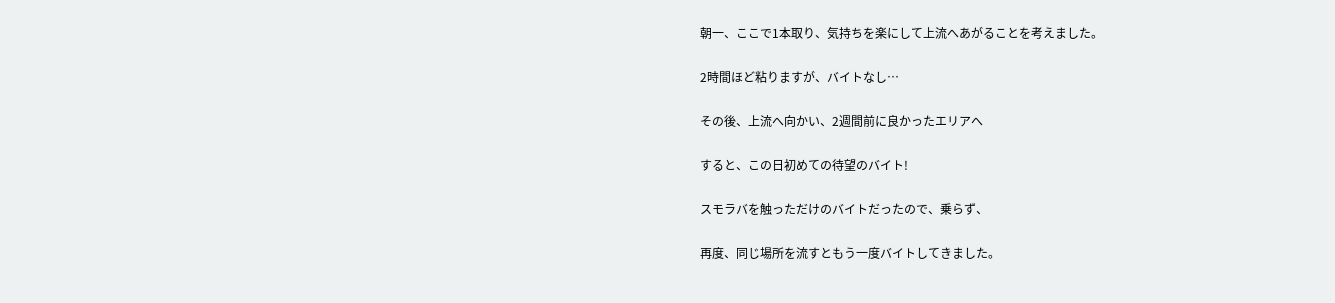朝一、ここで1本取り、気持ちを楽にして上流へあがることを考えました。

2時間ほど粘りますが、バイトなし…

その後、上流へ向かい、2週間前に良かったエリアへ

すると、この日初めての待望のバイト!

スモラバを触っただけのバイトだったので、乗らず、

再度、同じ場所を流すともう一度バイトしてきました。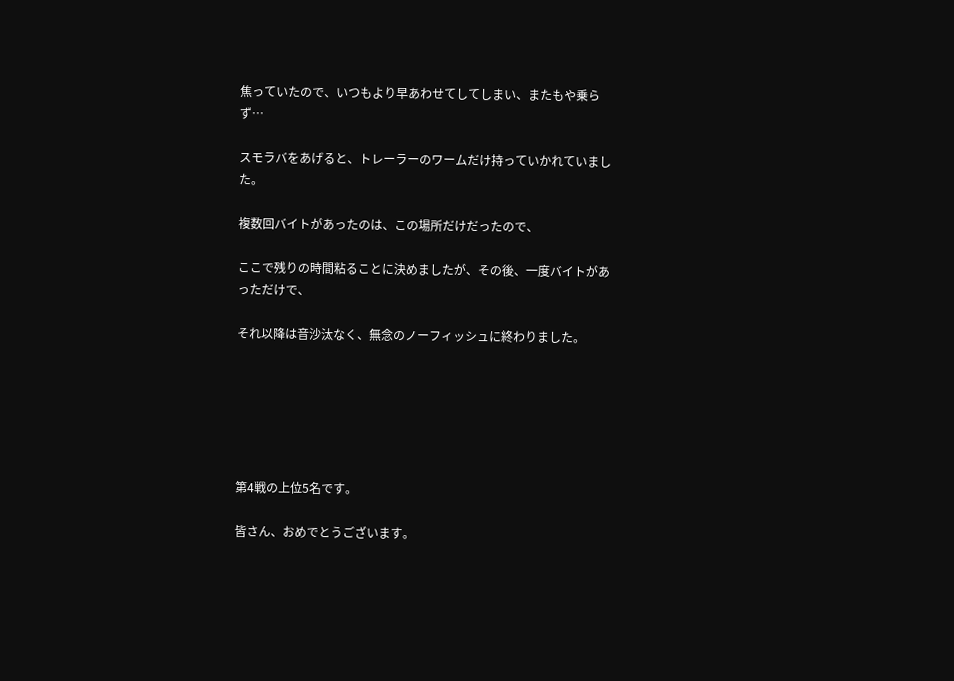焦っていたので、いつもより早あわせてしてしまい、またもや乗らず…

スモラバをあげると、トレーラーのワームだけ持っていかれていました。

複数回バイトがあったのは、この場所だけだったので、

ここで残りの時間粘ることに決めましたが、その後、一度バイトがあっただけで、

それ以降は音沙汰なく、無念のノーフィッシュに終わりました。






第4戦の上位5名です。

皆さん、おめでとうございます。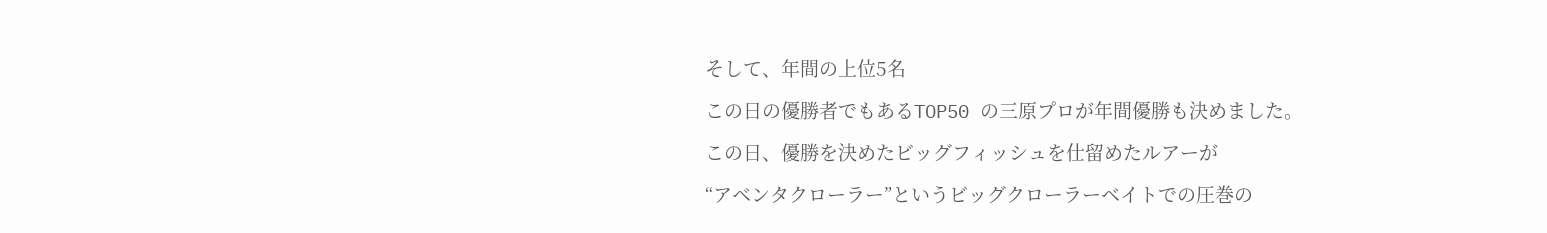そして、年間の上位5名

この日の優勝者でもあるTOP50 の三原プロが年間優勝も決めました。

この日、優勝を決めたビッグフィッシュを仕留めたルアーが

“アベンタクローラー”というビッグクローラーベイトでの圧巻の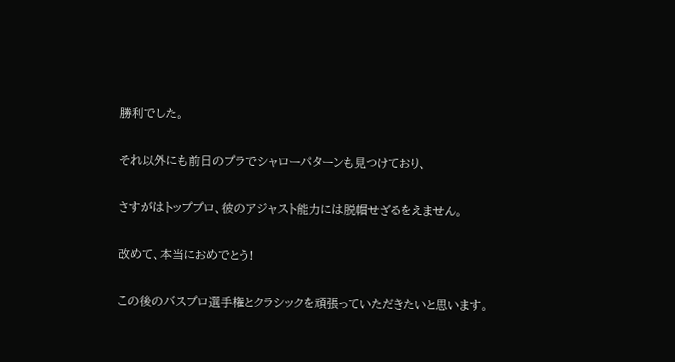勝利でした。

それ以外にも前日のプラでシャローパターンも見つけており、

さすがはトッププロ、彼のアジャスト能力には脱帽せざるをえません。

改めて、本当におめでとう!

この後のバスプロ選手権とクラシックを頑張っていただきたいと思います。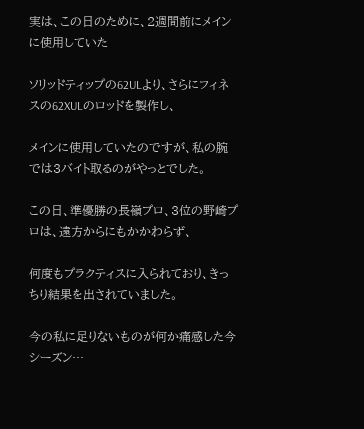実は、この日のために、2週間前にメインに使用していた

ソリッドティップの62ULより、さらにフィネスの62XULのロッドを製作し、

メインに使用していたのですが、私の腕では3バイト取るのがやっとでした。

この日、準優勝の長嶺プロ、3位の野崎プロは、遠方からにもかかわらず、

何度もプラクティスに入られており、きっちり結果を出されていました。

今の私に足りないものが何か痛感した今シーズン…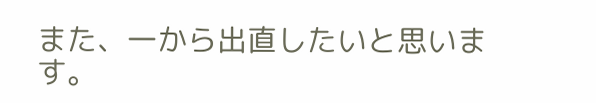また、一から出直したいと思います。